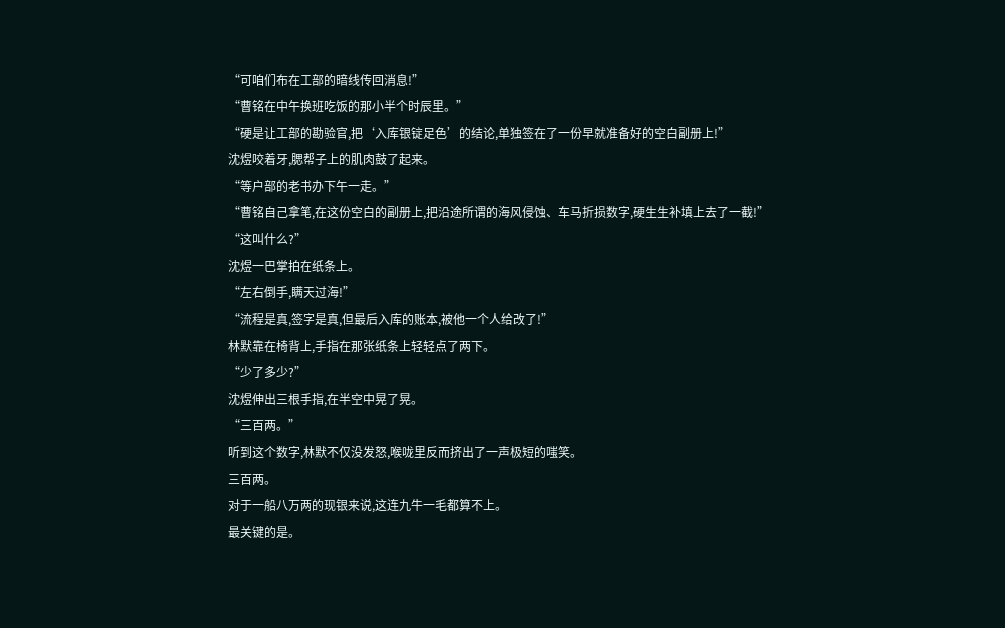“可咱们布在工部的暗线传回消息!”
“曹铭在中午换班吃饭的那小半个时辰里。”
“硬是让工部的勘验官,把‘入库银锭足色’的结论,单独签在了一份早就准备好的空白副册上!”
沈煜咬着牙,腮帮子上的肌肉鼓了起来。
“等户部的老书办下午一走。”
“曹铭自己拿笔,在这份空白的副册上,把沿途所谓的海风侵蚀、车马折损数字,硬生生补填上去了一截!”
“这叫什么?”
沈煜一巴掌拍在纸条上。
“左右倒手,瞒天过海!”
“流程是真,签字是真,但最后入库的账本,被他一个人给改了!”
林默靠在椅背上,手指在那张纸条上轻轻点了两下。
“少了多少?”
沈煜伸出三根手指,在半空中晃了晃。
“三百两。”
听到这个数字,林默不仅没发怒,喉咙里反而挤出了一声极短的嗤笑。
三百两。
对于一船八万两的现银来说,这连九牛一毛都算不上。
最关键的是。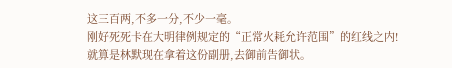这三百两,不多一分,不少一毫。
刚好死死卡在大明律例规定的“正常火耗允许范围”的红线之内!
就算是林默现在拿着这份副册,去御前告御状。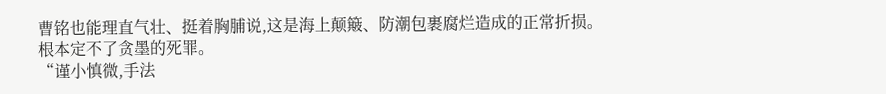曹铭也能理直气壮、挺着胸脯说,这是海上颠簸、防潮包裹腐烂造成的正常折损。
根本定不了贪墨的死罪。
“谨小慎微,手法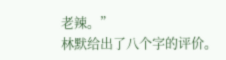老辣。”
林默给出了八个字的评价。